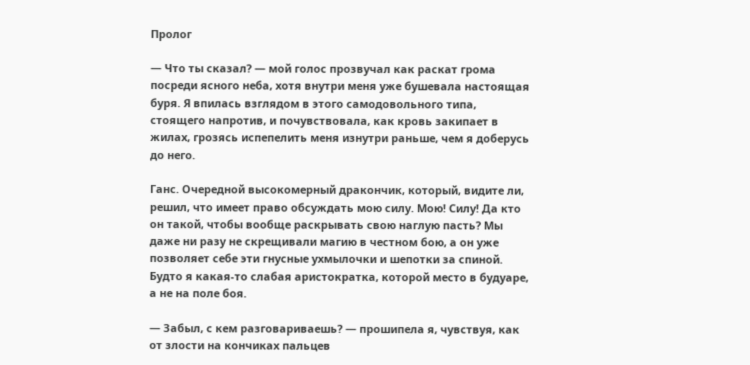Пролог

— Что ты сказал? — мой голос прозвучал как раскат грома посреди ясного неба, хотя внутри меня уже бушевала настоящая буря. Я впилась взглядом в этого самодовольного типа, стоящего напротив, и почувствовала, как кровь закипает в жилах, грозясь испепелить меня изнутри раньше, чем я доберусь до него.

Ганс. Очередной высокомерный дракончик, который, видите ли, решил, что имеет право обсуждать мою силу. Мою! Силу! Да кто он такой, чтобы вообще раскрывать свою наглую пасть? Мы даже ни разу не скрещивали магию в честном бою, а он уже позволяет себе эти гнусные ухмылочки и шепотки за спиной. Будто я какая-то слабая аристократка, которой место в будуаре, а не на поле боя.

— Забыл, с кем разговариваешь? — прошипела я, чувствуя, как от злости на кончиках пальцев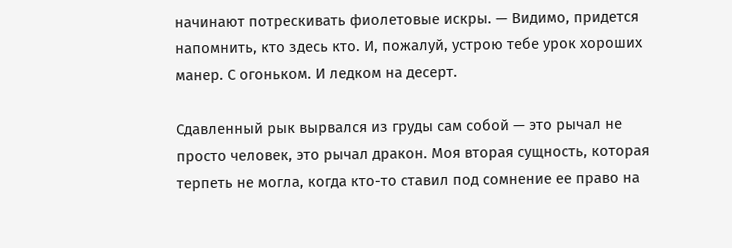начинают потрескивать фиолетовые искры. — Видимо, придется напомнить, кто здесь кто. И, пожалуй, устрою тебе урок хороших манер. С огоньком. И ледком на десерт.

Сдавленный рык вырвался из груды сам собой — это рычал не просто человек, это рычал дракон. Моя вторая сущность, которая терпеть не могла, когда кто-то ставил под сомнение ее право на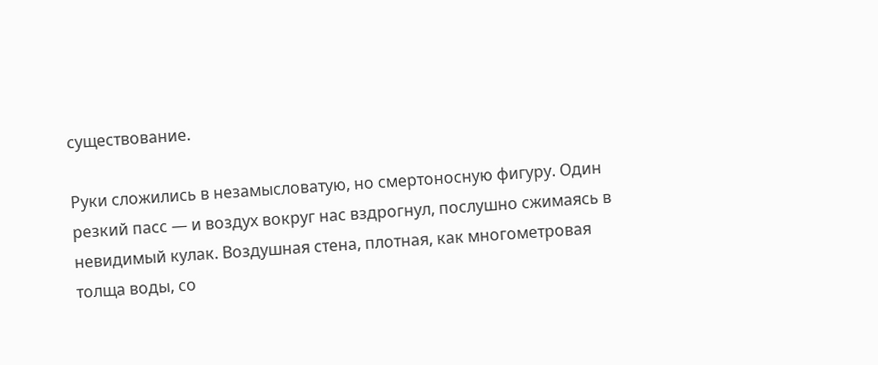существование.

Руки сложились в незамысловатую, но смертоносную фигуру. Один резкий пасс — и воздух вокруг нас вздрогнул, послушно сжимаясь в невидимый кулак. Воздушная стена, плотная, как многометровая толща воды, со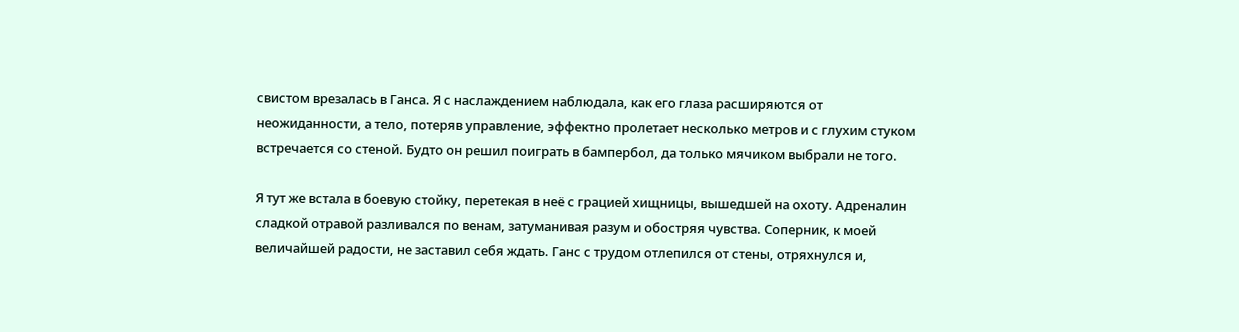свистом врезалась в Ганса. Я с наслаждением наблюдала, как его глаза расширяются от неожиданности, а тело, потеряв управление, эффектно пролетает несколько метров и с глухим стуком встречается со стеной. Будто он решил поиграть в бампербол, да только мячиком выбрали не того.

Я тут же встала в боевую стойку, перетекая в неё с грацией хищницы, вышедшей на охоту. Адреналин сладкой отравой разливался по венам, затуманивая разум и обостряя чувства. Соперник, к моей величайшей радости, не заставил себя ждать. Ганс с трудом отлепился от стены, отряхнулся и,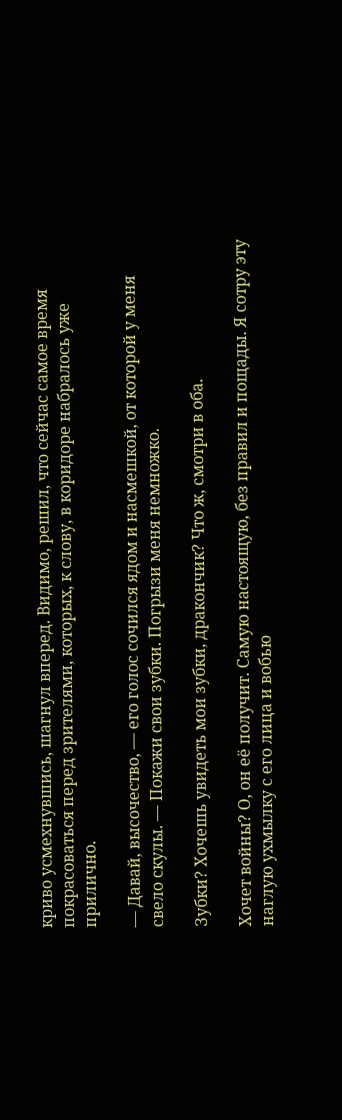криво усмехнувшись, шагнул вперед. Видимо, решил, что сейчас самое время покрасоваться перед зрителями, которых, к слову, в коридоре набралось уже прилично.

— Давай, высочество, — его голос сочился ядом и насмешкой, от которой у меня свело скулы. — Покажи свои зубки. Погрызи меня немножко.

Зубки? Хочешь увидеть мои зубки, дракончик? Что ж, смотри в оба.

Хочет войны? О, он её получит. Самую настоящую, без правил и пощады. Я сотру эту наглую ухмылку с его лица и вобью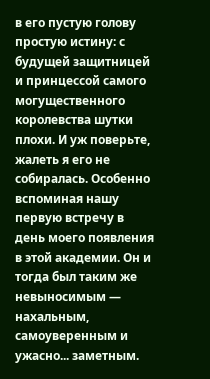в его пустую голову простую истину: с будущей защитницей и принцессой самого могущественного королевства шутки плохи. И уж поверьте, жалеть я его не собиралась. Особенно вспоминая нашу первую встречу в день моего появления в этой академии. Он и тогда был таким же невыносимым — нахальным, самоуверенным и ужасно... заметным.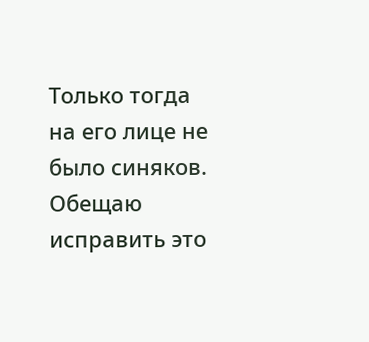Только тогда на его лице не было синяков. Обещаю исправить это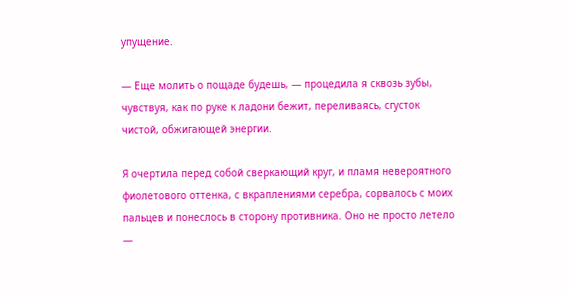упущение.

— Еще молить о пощаде будешь, — процедила я сквозь зубы, чувствуя, как по руке к ладони бежит, переливаясь, сгусток чистой, обжигающей энергии.

Я очертила перед собой сверкающий круг, и пламя невероятного фиолетового оттенка, с вкраплениями серебра, сорвалось с моих пальцев и понеслось в сторону противника. Оно не просто летело —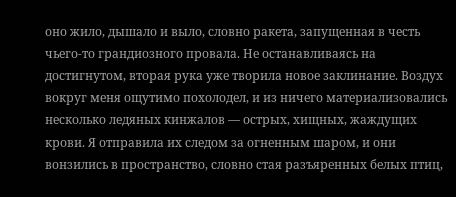оно жило, дышало и выло, словно ракета, запущенная в честь чьего-то грандиозного провала. Не останавливаясь на достигнутом, вторая рука уже творила новое заклинание. Воздух вокруг меня ощутимо похолодел, и из ничего материализовались несколько ледяных кинжалов — острых, хищных, жаждущих крови. Я отправила их следом за огненным шаром, и они вонзились в пространство, словно стая разъяренных белых птиц,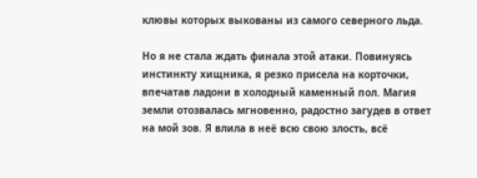клювы которых выкованы из самого северного льда.

Но я не стала ждать финала этой атаки. Повинуясь инстинкту хищника, я резко присела на корточки, впечатав ладони в холодный каменный пол. Магия земли отозвалась мгновенно, радостно загудев в ответ на мой зов. Я влила в неё всю свою злость, всё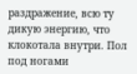раздражение, всю ту дикую энергию, что клокотала внутри. Пол под ногами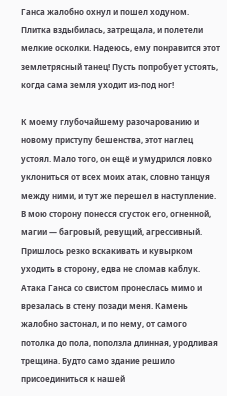Ганса жалобно охнул и пошел ходуном. Плитка вздыбилась, затрещала, и полетели мелкие осколки. Надеюсь, ему понравится этот землетрясный танец! Пусть попробует устоять, когда сама земля уходит из-под ног!

К моему глубочайшему разочарованию и новому приступу бешенства, этот наглец устоял. Мало того, он ещё и умудрился ловко уклониться от всех моих атак, словно танцуя между ними, и тут же перешел в наступление. В мою сторону понесся сгусток его, огненной, магии — багровый, ревущий, агрессивный. Пришлось резко вскакивать и кувырком уходить в сторону, едва не сломав каблук. Атака Ганса со свистом пронеслась мимо и врезалась в стену позади меня. Камень жалобно застонал, и по нему, от самого потолка до пола, поползла длинная, уродливая трещина. Будто само здание решило присоединиться к нашей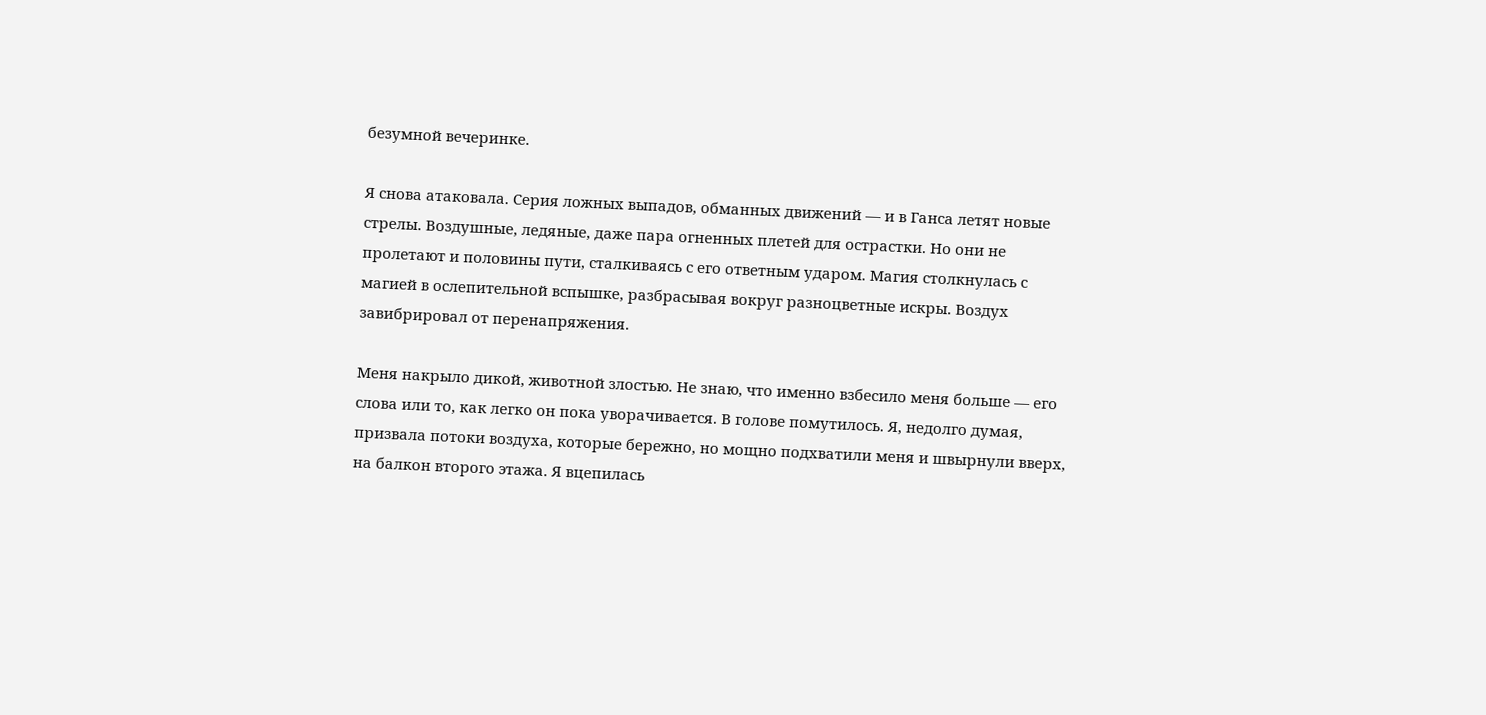безумной вечеринке.

Я снова атаковала. Серия ложных выпадов, обманных движений — и в Ганса летят новые стрелы. Воздушные, ледяные, даже пара огненных плетей для острастки. Но они не пролетают и половины пути, сталкиваясь с его ответным ударом. Магия столкнулась с магией в ослепительной вспышке, разбрасывая вокруг разноцветные искры. Воздух завибрировал от перенапряжения.

Меня накрыло дикой, животной злостью. Не знаю, что именно взбесило меня больше — его слова или то, как легко он пока уворачивается. В голове помутилось. Я, недолго думая, призвала потоки воздуха, которые бережно, но мощно подхватили меня и швырнули вверх, на балкон второго этажа. Я вцепилась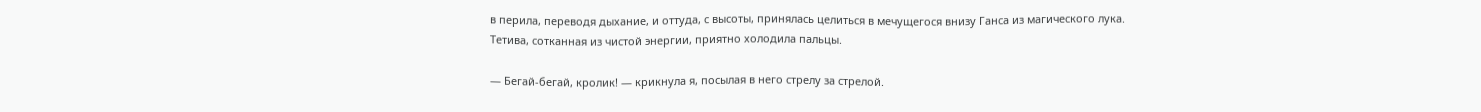в перила, переводя дыхание, и оттуда, с высоты, принялась целиться в мечущегося внизу Ганса из магического лука. Тетива, сотканная из чистой энергии, приятно холодила пальцы.

— Бегай-бегай, кролик! — крикнула я, посылая в него стрелу за стрелой.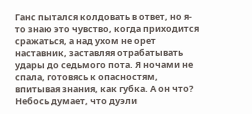Ганс пытался колдовать в ответ, но я-то знаю это чувство, когда приходится сражаться, а над ухом не орет наставник, заставляя отрабатывать удары до седьмого пота. Я ночами не спала, готовясь к опасностям, впитывая знания, как губка. А он что? Небось думает, что дуэли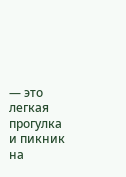— это легкая прогулка и пикник на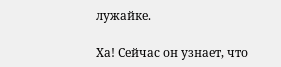лужайке.

Ха! Сейчас он узнает, что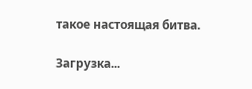такое настоящая битва.

Загрузка...